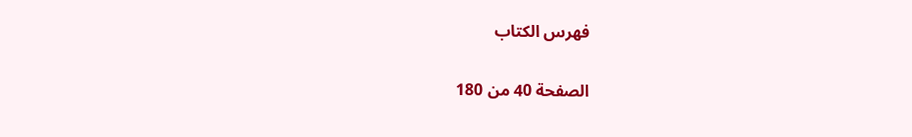فهرس الكتاب

الصفحة 40 من 180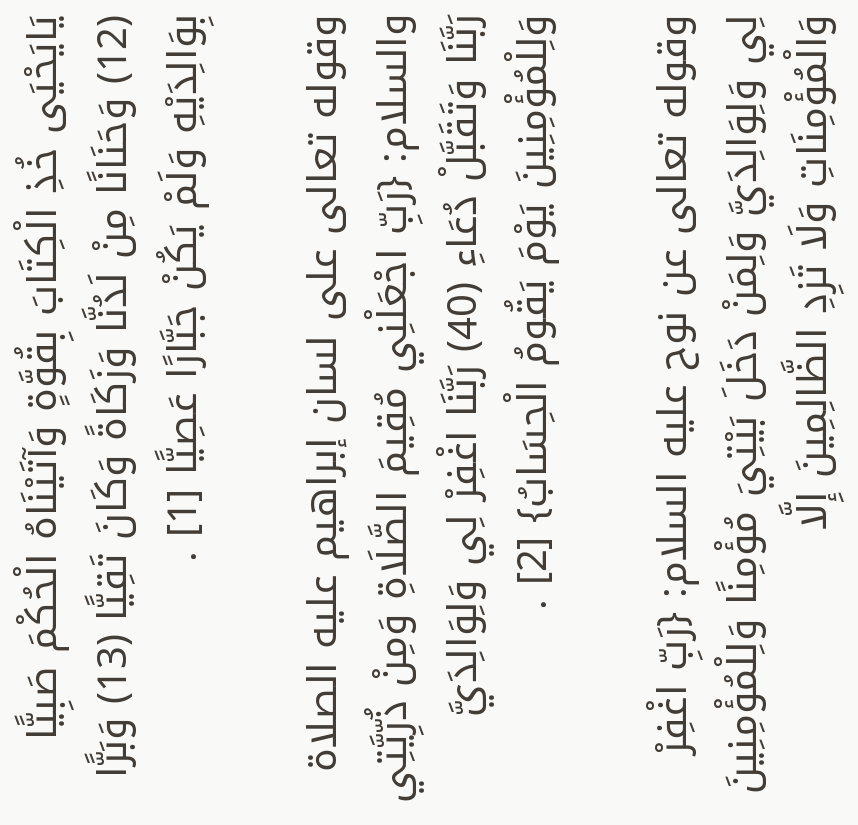يَايَحْيَى خُذِ الْكِتَابَ بِقُوَّةٍ وَآتَيْنَاهُ الْحُكْمَ صَبِيًّا (12) وَحَنَانًا مِنْ لَدُنَّا وَزَكَاةً وَكَانَ تَقِيًّا (13) وَبَرًّا بِوَالِدَيْهِ وَلَمْ يَكُنْ جَبَّارًا عَصِيًّا [1] .

وقوله تعالى على لسان إبراهيم عليه الصلاة والسلام: {رَبِّ اجْعَلْنِي مُقِيمَ الصَّلَاةِ وَمِنْ ذُرِّيَّتِي رَبَّنَا وَتَقَبَّلْ دُعَاءِ (40) رَبَّنَا اغْفِرْ لِي وَلِوَالِدَيَّ وَلِلْمُؤْمِنِينَ يَوْمَ يَقُومُ الْحِسَابُ} [2] .

وقوله تعالى عن نوح عليه السلام: {رَبِّ اغْفِرْ لِي وَلِوَالِدَيَّ وَلِمَنْ دَخَلَ بَيْتِيَ مُؤْمِنًا وَلِلْمُؤْمِنِينَ وَالْمُؤْمِنَاتِ وَلَا تَزِدِ الظَّالِمِينَ إِلَّا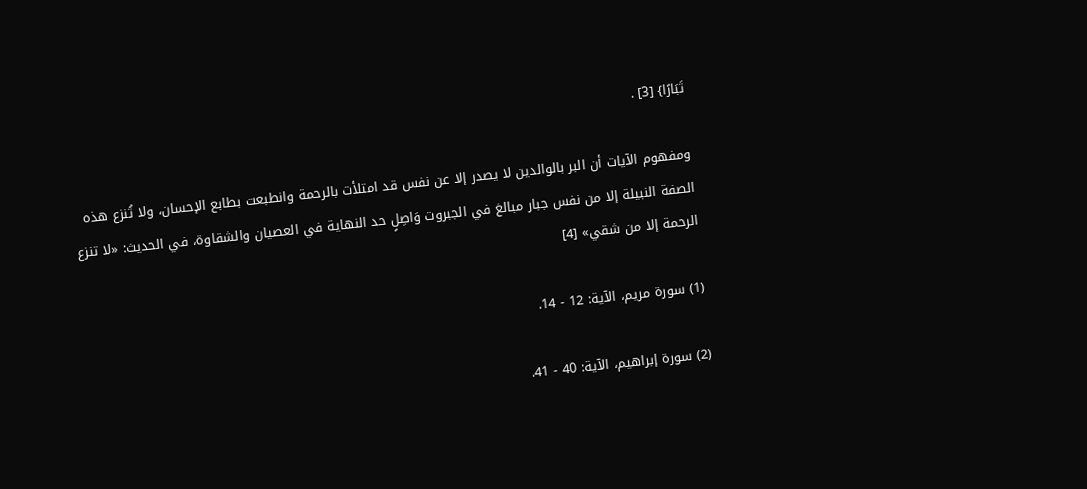تَبَارًا} [3] .

ومفهوم الآيات أن البر بالوالدين لا يصدر إلا عن نفس قد امتلأت بالرحمة وانطبعت بطابع الإحسان، ولا تُنزع هذه الصفة النبيلة إلا من نفس جبار مبالغ في الجبروت وَاصِلٍ حد النهاية في العصيان والشقاوة، في الحديث: «لا تنزع الرحمة إلا من شقي» [4]

(1) سورة مريم، الآية: 12 - 14.

(2) سورة إبراهيم، الآية: 40 - 41.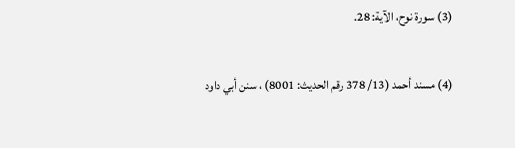(3) سورة نوح، الآية: 28.

(4) مسند أحمد (13/ 378 رقم الحديث: 8001) ، سنن أبي داود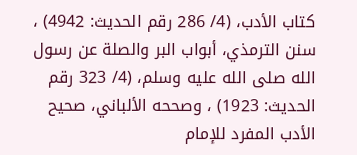كتاب الأدب، (4/ 286 رقم الحديث: 4942) ، سنن الترمذي، أبواب البر والصلة عن رسول الله صلى الله عليه وسلم، (4/ 323 رقم الحديث: 1923) ، وصححه الألباني، صحيح الأدب المفرد للإمام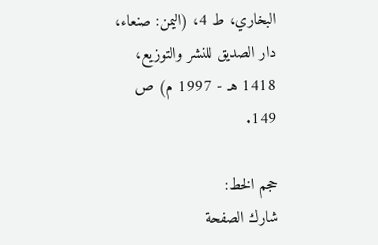البخاري، ط 4، (اليمن: صنعاء، دار الصديق للنشر والتوزيع، 1418 هـ - 1997 م) ص 149.

حجم الخط:
شارك الصفحة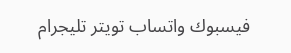فيسبوك واتساب تويتر تليجرام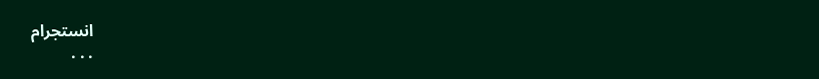انستجرام
. . .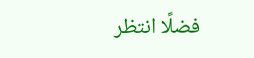فضلًا انتظر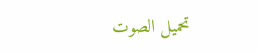تحميل الصوت